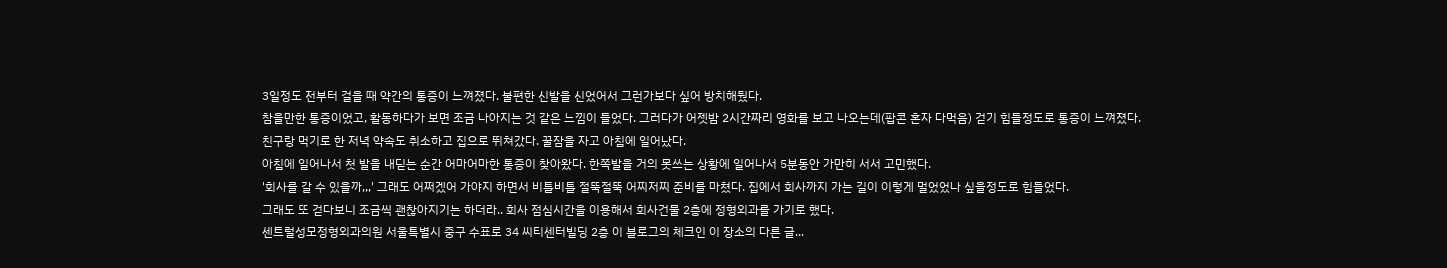3일정도 전부터 걸을 때 약간의 통증이 느껴졌다. 불편한 신발을 신었어서 그런가보다 싶어 방치해뒀다.
참을만한 통증이었고, 활동하다가 보면 조금 나아지는 것 같은 느낌이 들었다. 그러다가 어젯밤 2시간짜리 영화를 보고 나오는데(팝콘 혼자 다먹음) 걷기 힘들정도로 통증이 느껴졌다.
친구랑 먹기로 한 저녁 약속도 취소하고 집으로 뛰쳐갔다. 꿀잠을 자고 아침에 일어났다.
아침에 일어나서 첫 발을 내딛는 순간 어마어마한 통증이 찾아왔다. 한쪽발을 거의 못쓰는 상황에 일어나서 5분동안 가만히 서서 고민했다.
'회사를 갈 수 있을까,,,' 그래도 어쩌겠어 가야지 하면서 비틀비틀 절뚝절뚝 어찌저찌 준비를 마쳤다. 집에서 회사까지 가는 길이 이렇게 멀었었나 싶을정도로 힘들었다.
그래도 또 걷다보니 조금씩 괜찮아지기는 하더라.. 회사 점심시간을 이용해서 회사건물 2층에 정형외과를 가기로 했다.
센트럴성모정형외과의원 서울특별시 중구 수표로 34 씨티센터빌딩 2층 이 블로그의 체크인 이 장소의 다른 글...